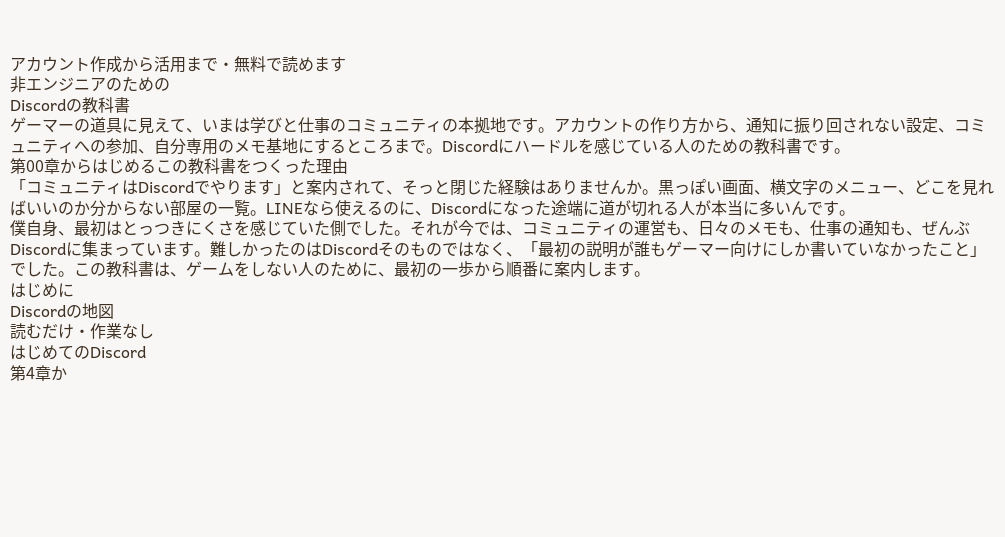アカウント作成から活用まで・無料で読めます
非エンジニアのための
Discordの教科書
ゲーマーの道具に見えて、いまは学びと仕事のコミュニティの本拠地です。アカウントの作り方から、通知に振り回されない設定、コミュニティへの参加、自分専用のメモ基地にするところまで。Discordにハードルを感じている人のための教科書です。
第00章からはじめるこの教科書をつくった理由
「コミュニティはDiscordでやります」と案内されて、そっと閉じた経験はありませんか。黒っぽい画面、横文字のメニュー、どこを見ればいいのか分からない部屋の一覧。LINEなら使えるのに、Discordになった途端に道が切れる人が本当に多いんです。
僕自身、最初はとっつきにくさを感じていた側でした。それが今では、コミュニティの運営も、日々のメモも、仕事の通知も、ぜんぶDiscordに集まっています。難しかったのはDiscordそのものではなく、「最初の説明が誰もゲーマー向けにしか書いていなかったこと」でした。この教科書は、ゲームをしない人のために、最初の一歩から順番に案内します。
はじめに
Discordの地図
読むだけ・作業なし
はじめてのDiscord
第4章か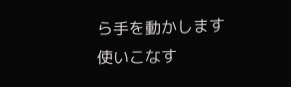ら手を動かします
使いこなす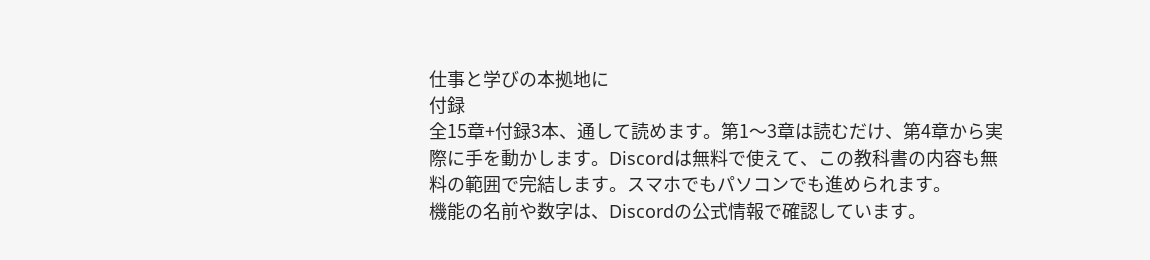仕事と学びの本拠地に
付録
全15章+付録3本、通して読めます。第1〜3章は読むだけ、第4章から実際に手を動かします。Discordは無料で使えて、この教科書の内容も無料の範囲で完結します。スマホでもパソコンでも進められます。
機能の名前や数字は、Discordの公式情報で確認しています。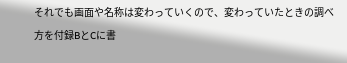それでも画面や名称は変わっていくので、変わっていたときの調べ方を付録BとCに書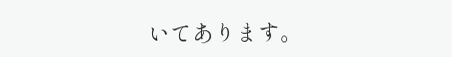いてあります。